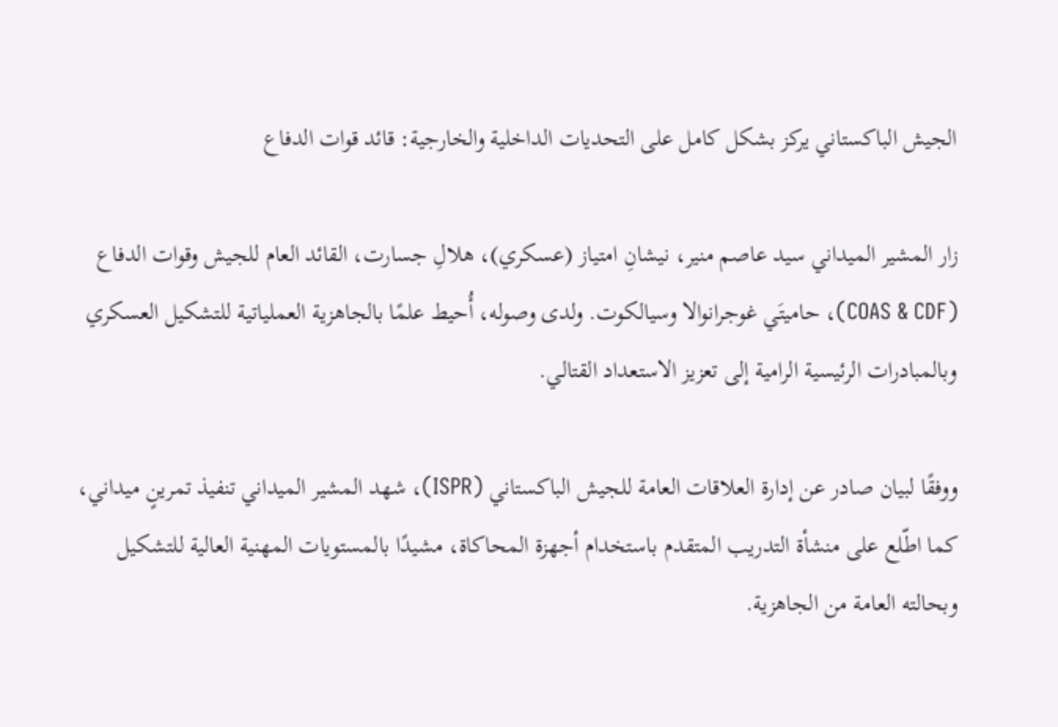الجيش الباكستاني يركز بشكل كامل على التحديات الداخلية والخارجية: قائد قوات الدفاع

زار المشير الميداني سيد عاصم منير، نيشانِ امتياز (عسكري)، هلالِ جسارت، القائد العام للجيش وقوات الدفاع (COAS & CDF)، حاميتَي غوجرانوالا وسيالكوت. ولدى وصوله، أُحيط علمًا بالجاهزية العملياتية للتشكيل العسكري وبالمبادرات الرئيسية الرامية إلى تعزيز الاستعداد القتالي.

ووفقًا لبيان صادر عن إدارة العلاقات العامة للجيش الباكستاني (ISPR)، شهد المشير الميداني تنفيذ تمرينٍ ميداني، كما اطّلع على منشأة التدريب المتقدم باستخدام أجهزة المحاكاة، مشيدًا بالمستويات المهنية العالية للتشكيل وبحالته العامة من الجاهزية.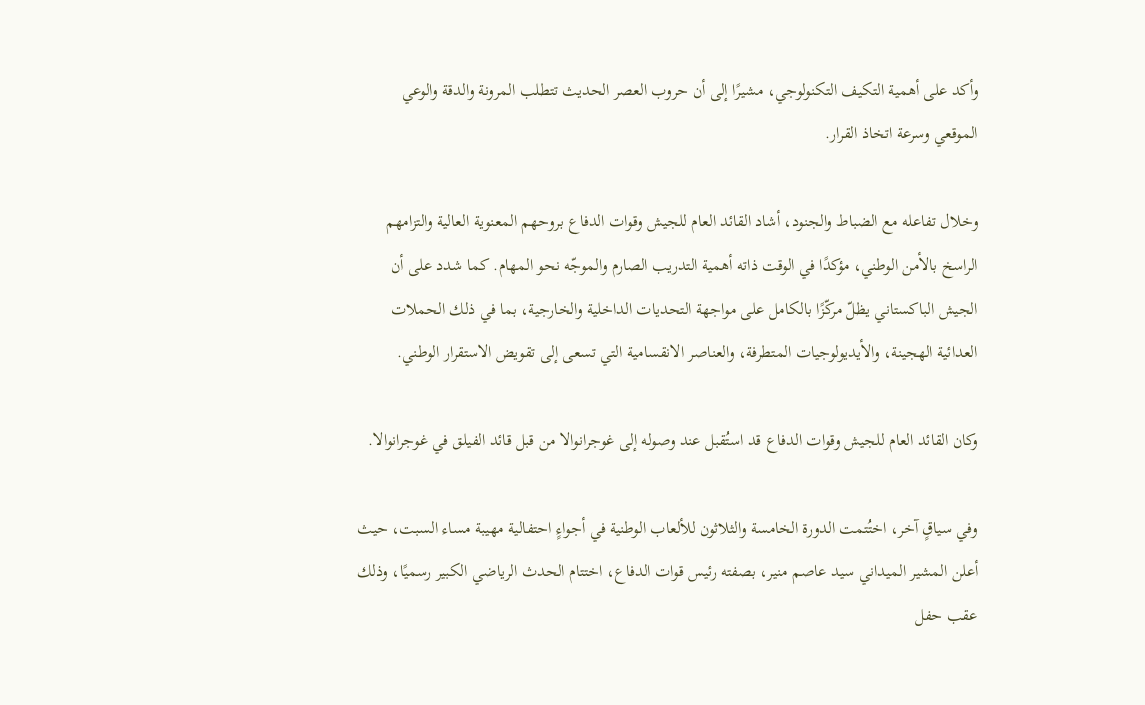وأكد على أهمية التكيف التكنولوجي، مشيرًا إلى أن حروب العصر الحديث تتطلب المرونة والدقة والوعي الموقعي وسرعة اتخاذ القرار.

وخلال تفاعله مع الضباط والجنود، أشاد القائد العام للجيش وقوات الدفاع بروحهم المعنوية العالية والتزامهم الراسخ بالأمن الوطني، مؤكدًا في الوقت ذاته أهمية التدريب الصارم والموجّه نحو المهام. كما شدد على أن الجيش الباكستاني يظلّ مركّزًا بالكامل على مواجهة التحديات الداخلية والخارجية، بما في ذلك الحملات العدائية الهجينة، والأيديولوجيات المتطرفة، والعناصر الانقسامية التي تسعى إلى تقويض الاستقرار الوطني.

وكان القائد العام للجيش وقوات الدفاع قد استُقبل عند وصوله إلى غوجرانوالا من قبل قائد الفيلق في غوجرانوالا.

وفي سياقٍ آخر، اختُتمت الدورة الخامسة والثلاثون للألعاب الوطنية في أجواءٍ احتفالية مهيبة مساء السبت، حيث أعلن المشير الميداني سيد عاصم منير، بصفته رئيس قوات الدفاع، اختتام الحدث الرياضي الكبير رسميًا، وذلك عقب حفل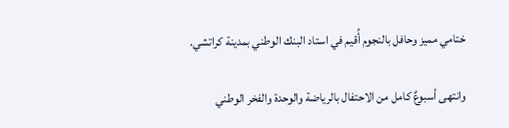ختامي مميز وحافل بالنجوم أُقيم في استاد البنك الوطني بمدينة كراتشي.

وانتهى أسبوعٌ كامل من الاحتفال بالرياضة والوحدة والفخر الوطني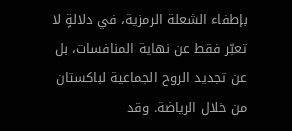بإطفاء الشعلة الرمزية، في دلالةٍ لا تعبّر فقط عن نهاية المنافسات، بل عن تجديد الروح الجماعية لباكستان من خلال الرياضة. وقد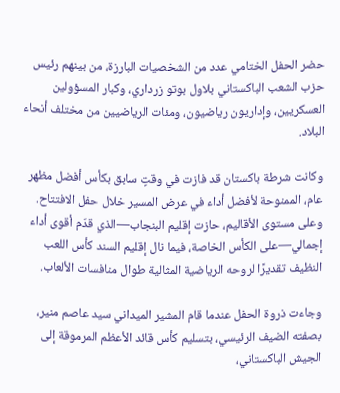حضر الحفل الختامي عدد من الشخصيات البارزة، من بينهم رئيس حزب الشعب الباكستاني بلاول بوتو زرداري، وكبار المسؤولين العسكريين، وإداريون رياضيون، ومئات الرياضيين من مختلف أنحاء البلاد.

وكانت شرطة باكستان قد فازت في وقتٍ سابق بكأس أفضل مظهر عام، الممنوحة لأفضل أداء في عرض المسير خلال حفل الافتتاح. وعلى مستوى الأقاليم، حازت إقليم البنجاب—الذي قدّم أقوى أداء إجمالي—على الكأس الخاصة، فيما نال إقليم السند كأس اللعب النظيف تقديرًا لروحه الرياضية المثالية طوال منافسات الألعاب.

وجاءت ذروة الحفل عندما قام المشير الميداني سيد عاصم منير، بصفته الضيف الرئيسي، بتسليم كأس قائد الأعظم المرموقة إلى الجيش الباكستاني،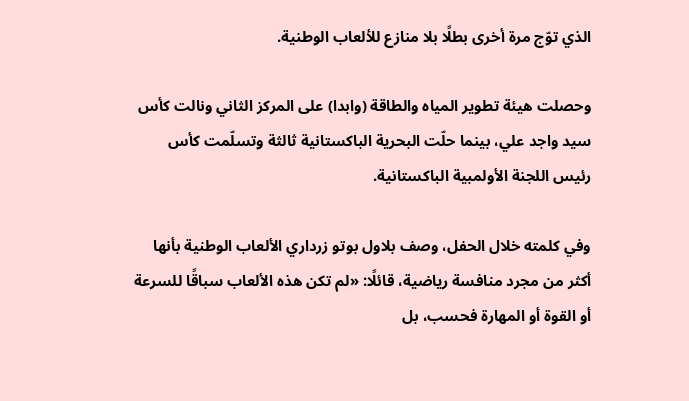الذي توّج مرة أخرى بطلًا بلا منازع للألعاب الوطنية.

وحصلت هيئة تطوير المياه والطاقة (وابدا) على المركز الثاني ونالت كأس سيد واجد علي، بينما حلّت البحرية الباكستانية ثالثة وتسلّمت كأس رئيس اللجنة الأولمبية الباكستانية.

وفي كلمته خلال الحفل، وصف بلاول بوتو زرداري الألعاب الوطنية بأنها أكثر من مجرد منافسة رياضية، قائلًا: «لم تكن هذه الألعاب سباقًا للسرعة أو القوة أو المهارة فحسب، بل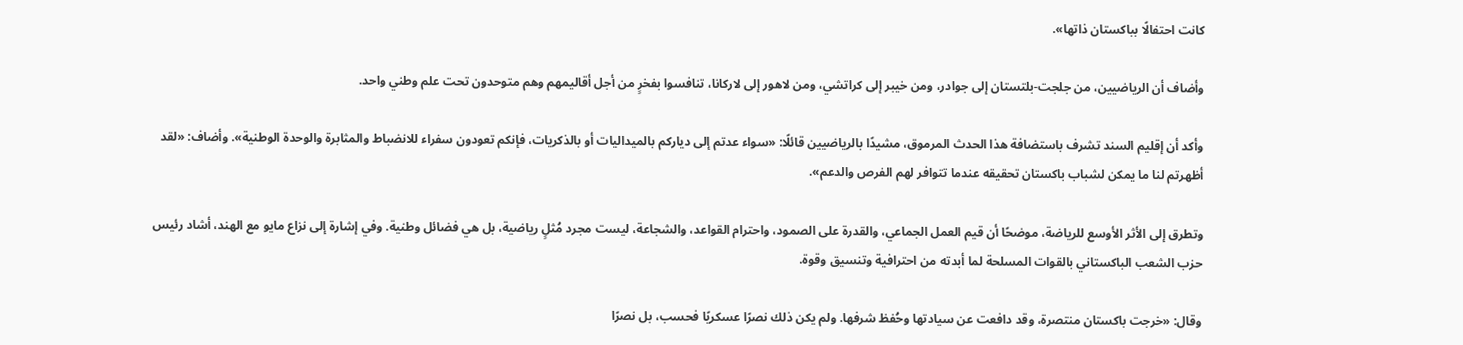كانت احتفالًا بباكستان ذاتها».

وأضاف أن الرياضيين، من جلجت-بلتستان إلى جوادر، ومن خيبر إلى كراتشي، ومن لاهور إلى لاركانا، تنافسوا بفخرٍ من أجل أقاليمهم وهم متوحدون تحت علم وطني واحد.

وأكد أن إقليم السند تشرف باستضافة هذا الحدث المرموق، مشيدًا بالرياضيين قائلًا: «سواء عدتم إلى دياركم بالميداليات أو بالذكريات، فإنكم تعودون سفراء للانضباط والمثابرة والوحدة الوطنية». وأضاف: «لقد أظهرتم لنا ما يمكن لشباب باكستان تحقيقه عندما تتوافر لهم الفرص والدعم».

وتطرق إلى الأثر الأوسع للرياضة، موضحًا أن قيم العمل الجماعي، والقدرة على الصمود، واحترام القواعد، والشجاعة، ليست مجرد مُثلٍ رياضية، بل هي فضائل وطنية. وفي إشارة إلى نزاع مايو مع الهند، أشاد رئيس حزب الشعب الباكستاني بالقوات المسلحة لما أبدته من احترافية وتنسيق وقوة.

وقال: «خرجت باكستان منتصرة، وقد دافعت عن سيادتها وحُفظ شرفها. ولم يكن ذلك نصرًا عسكريًا فحسب، بل نصرًا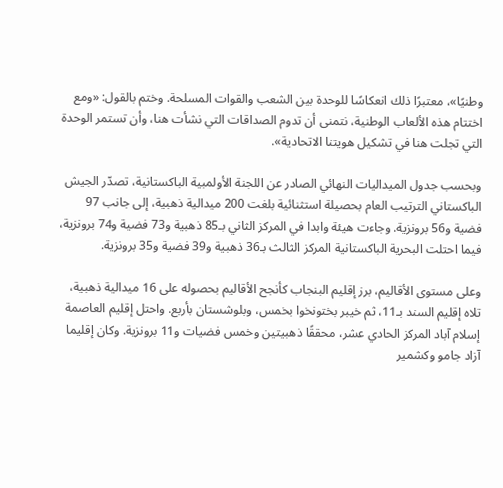وطنيًا»، معتبرًا ذلك انعكاسًا للوحدة بين الشعب والقوات المسلحة. وختم بالقول: «ومع اختتام هذه الألعاب الوطنية، نتمنى أن تدوم الصداقات التي نشأت هنا، وأن تستمر الوحدة التي تجلت هنا في تشكيل هويتنا الاتحادية».

وبحسب جدول الميداليات النهائي الصادر عن اللجنة الأولمبية الباكستانية، تصدّر الجيش الباكستاني الترتيب العام بحصيلة استثنائية بلغت 200 ميدالية ذهبية، إلى جانب 97 فضية و56 برونزية. وجاءت هيئة وابدا في المركز الثاني بـ85 ذهبية و73 فضية و74 برونزية، فيما احتلت البحرية الباكستانية المركز الثالث بـ36 ذهبية و39 فضية و35 برونزية.

وعلى مستوى الأقاليم، برز إقليم البنجاب كأنجح الأقاليم بحصوله على 16 ميدالية ذهبية، تلاه إقليم السند بـ11، ثم خيبر بختونخوا بخمس، وبلوشستان بأربع. واحتل إقليم العاصمة إسلام آباد المركز الحادي عشر، محققًا ذهبيتين وخمس فضيات و11 برونزية. وكان إقليما آزاد جامو وكشمير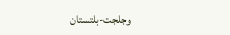وجلجت-بلتستان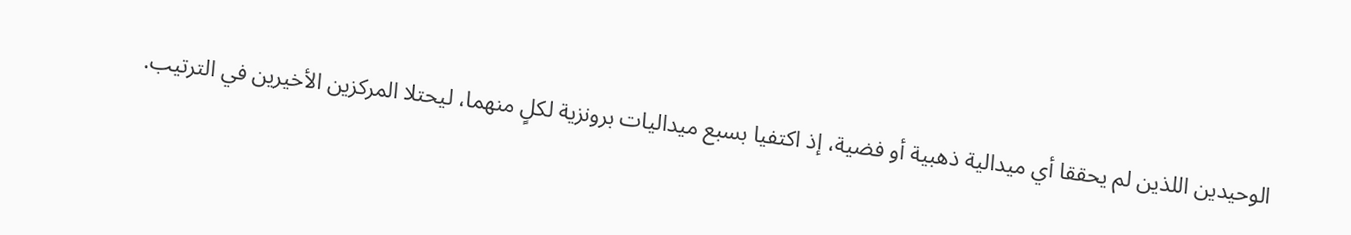الوحيدين اللذين لم يحققا أي ميدالية ذهبية أو فضية، إذ اكتفيا بسبع ميداليات برونزية لكلٍ منهما، ليحتلا المركزين الأخيرين في الترتيب.